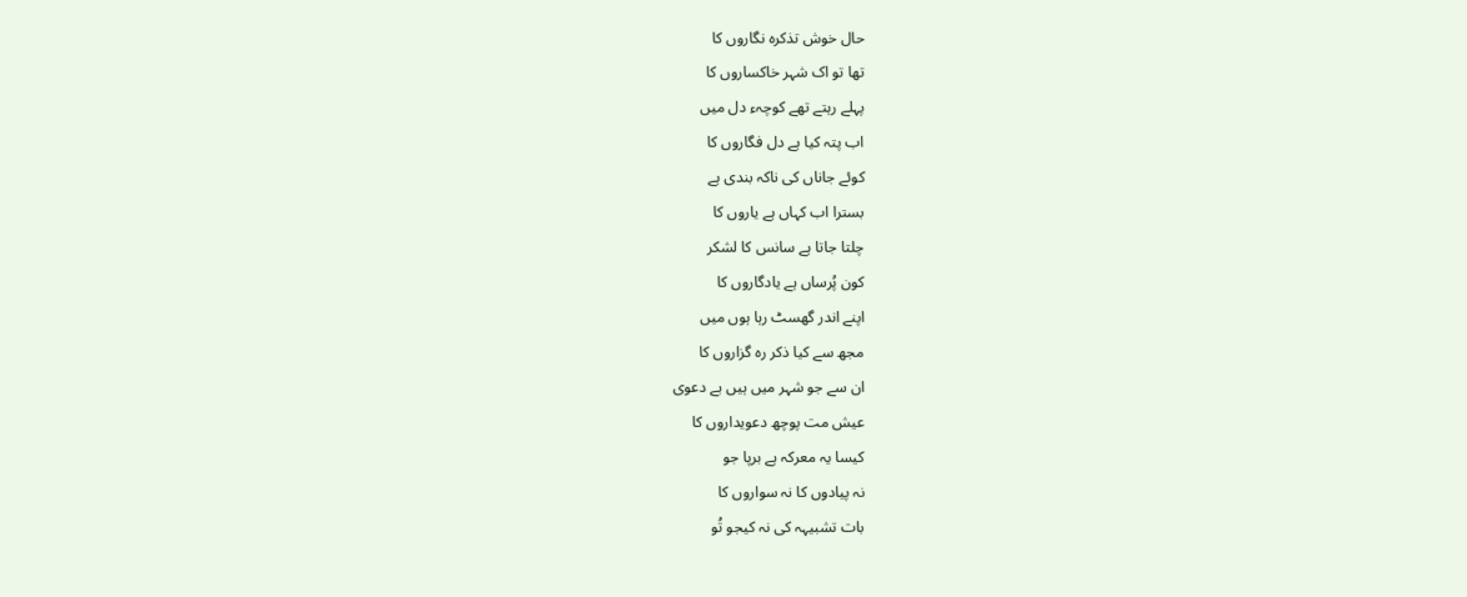حال خوش تذکرہ نگاروں کا
تھا تو اک شہر خاکساروں کا
پہلے رہتے تھے کوچہء دل میں
اب پتہ کیا ہے دل فگاروں کا
کوئے جاناں کی ناکہ بندی ہے
بسترا اب کہاں ہے یاروں کا
چلتا جاتا ہے سانس کا لشکر
کون پُرساں ہے یادگاروں کا
اپنے اندر گھسٹ رہا ہوں میں
مجھ سے کیا ذکر رہ گزاروں کا
ان سے جو شہر میں ہیں بے دعوى
عیش مت پوچھ دعویداروں کا
کیسا یہ معرکہ ہے برپا جو
نہ پیادوں کا نہ سواروں کا
بات تشبیہہ کی نہ کیجو تُو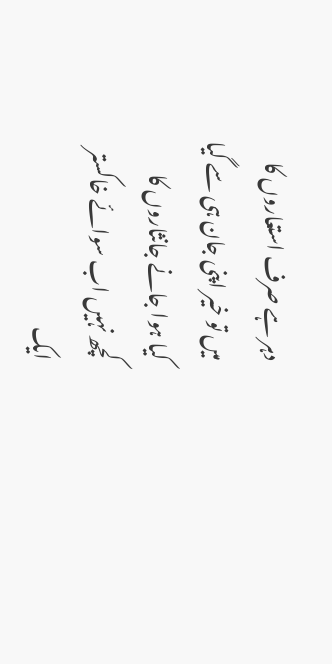دہر ہے صرف استعاروں کا
میں تو خیر اپنی جان ہی سے گیا
کیا ہوا جانے جانثاروں کا
کچھ نہیں اب سوائے خاکستر
ایک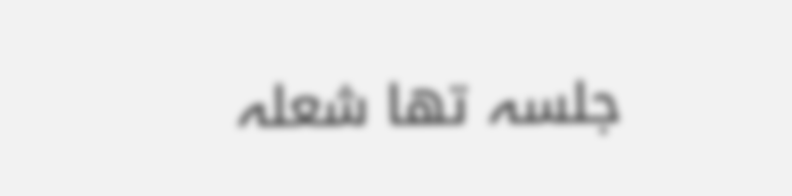جلسہ تھا شعلہ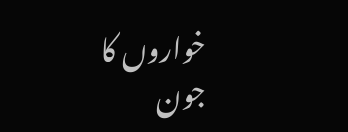خواروں کا
جون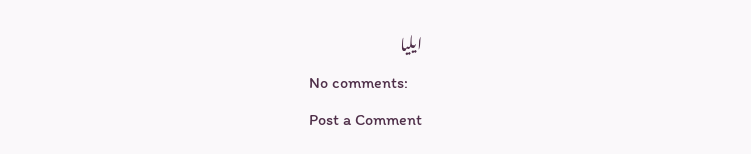ایلیا
No comments:
Post a Comment